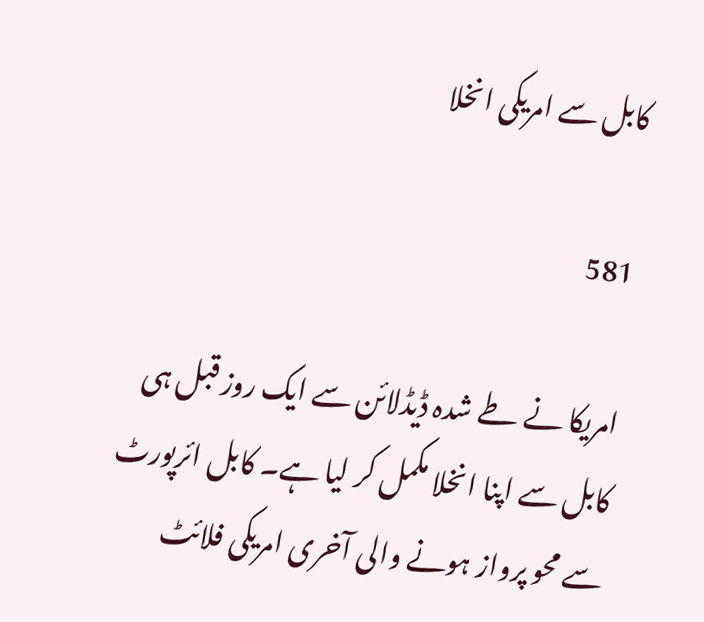کابل سے امریکی انخلا

581

امریکا نے طے شدہ ڈیڈلائن سے ایک روز قبل ہی کابل سے اپنا انخلا مکمل کر لیا ہے۔ کابل ائرپورٹ سے محو پرواز ہونے والی آخری امریکی فلائٹ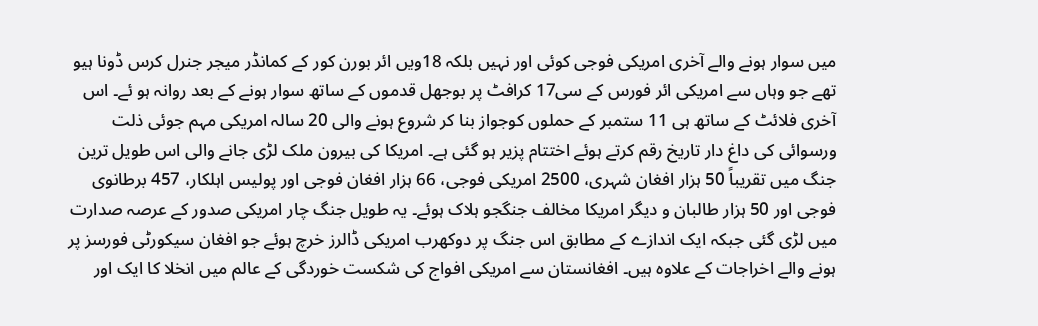میں سوار ہونے والے آخری امریکی فوجی کوئی اور نہیں بلکہ 18ویں ائر بورن کور کے کمانڈر میجر جنرل کرس ڈونا ہیو تھے جو وہاں سے امریکی ائر فورس کے سی17 کرافٹ پر بوجھل قدموں کے ساتھ سوار ہونے کے بعد روانہ ہو ئے۔ اس آخری فلائٹ کے ساتھ ہی 11 ستمبر کے حملوں کوجواز بنا کر شروع ہونے والی 20 سالہ امریکی مہم جوئی ذلت ورسوائی کی داغ دار تاریخ رقم کرتے ہوئے اختتام پزیر ہو گئی ہے۔ امریکا کی بیرون ملک لڑی جانے والی اس طویل ترین جنگ میں تقریباً 50 ہزار افغان شہری، 2500 امریکی فوجی، 66 ہزار افغان فوجی اور پولیس اہلکار، 457 برطانوی فوجی اور 50 ہزار طالبان و دیگر امریکا مخالف جنگجو ہلاک ہوئے۔ یہ طویل جنگ چار امریکی صدور کے عرصہ صدارت میں لڑی گئی جبکہ ایک اندازے کے مطابق اس جنگ پر دوکھرب امریکی ڈالرز خرچ ہوئے جو افغان سیکورٹی فورسز پر ہونے والے اخراجات کے علاوہ ہیں۔ افغانستان سے امریکی افواج کی شکست خوردگی کے عالم میں انخلا کا ایک اور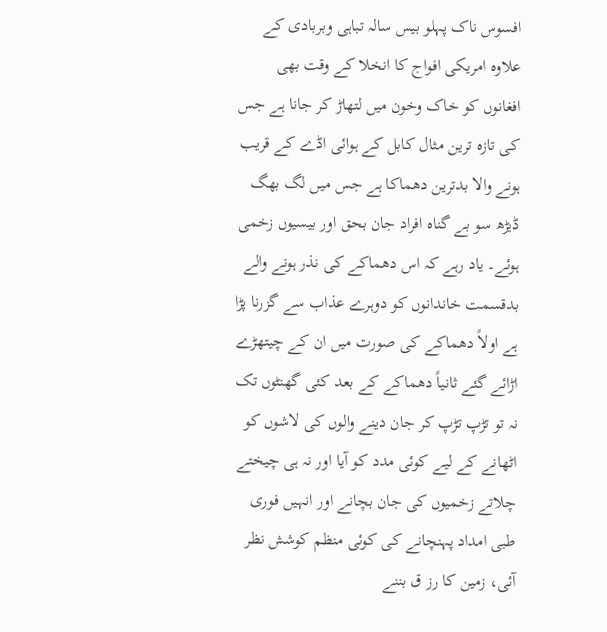افسوس ناک پہلو بیس سالہ تباہی وبربادی کے علاوہ امریکی افواج کا انخلا کے وقت بھی افغانوں کو خاک وخون میں لتھاڑ کر جانا ہے جس کی تازہ ترین مثال کابل کے ہوائی اڈے کے قریب ہونے والا بدترین دھماکا ہے جس میں لگ بھگ ڈیڑھ سو بے گناہ افراد جان بحق اور بیسیوں زخمی ہوئے۔ یاد رہے کہ اس دھماکے کی نذر ہونے والے بدقسمت خاندانوں کو دوہرے عذاب سے گزرنا پڑا ہے اولاً دھماکے کی صورت میں ان کے چیتھڑے اڑائے گئے ثانیاً دھماکے کے بعد کئی گھنٹوں تک نہ تو تڑپ تڑپ کر جان دینے والوں کی لاشوں کو اٹھانے کے لیے کوئی مدد کو آیا اور نہ ہی چیختے چلاتے زخمیوں کی جان بچانے اور انہیں فوری طبی امداد پہنچانے کی کوئی منظم کوشش نظر آئی، زمین کا رز ق بننے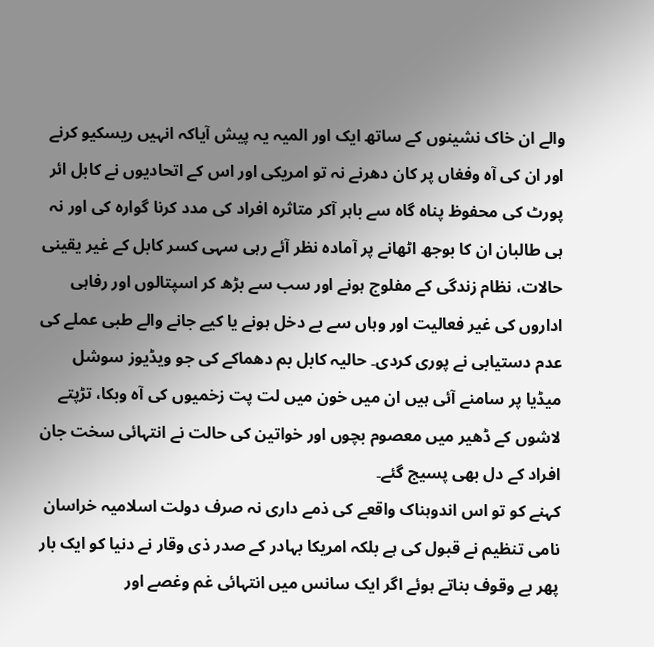والے ان خاک نشینوں کے ساتھ ایک اور المیہ یہ پیش آیاکہ انہیں ریسکیو کرنے اور ان کی آہ وفغاں پر کان دھرنے نہ تو امریکی اور اس کے اتحادیوں نے کابل ائر پورٹ کی محفوظ پناہ گاہ سے باہر آکر متاثرہ افراد کی مدد کرنا گوارہ کی اور نہ ہی طالبان ان کا بوجھ اٹھانے پر آمادہ نظر آئے رہی سہی کسر کابل کے غیر یقینی حالات، نظام زندگی کے مفلوج ہونے اور سب سے بڑھ کر اسپتالوں اور رفاہی اداروں کی غیر فعالیت اور وہاں سے بے دخل ہونے یا کیے جانے والے طبی عملے کی عدم دستیابی نے پوری کردی۔ حالیہ کابل بم دھماکے کی جو ویڈیوز سوشل میڈیا پر سامنے آئی ہیں ان میں خون میں لت پت زخمیوں کی آہ وبکا، تڑپتے لاشوں کے ڈھیر میں معصوم بچوں اور خواتین کی حالت نے انتہائی سخت جان افراد کے دل بھی پسیج گئے۔
کہنے کو تو اس اندوہناک واقعے کی ذمے داری نہ صرف دولت اسلامیہ خراسان نامی تنظیم نے قبول کی ہے بلکہ امریکا بہادر کے صدر ذی وقار نے دنیا کو ایک بار پھر بے وقوف بناتے ہوئے اگر ایک سانس میں انتہائی غم وغصے اور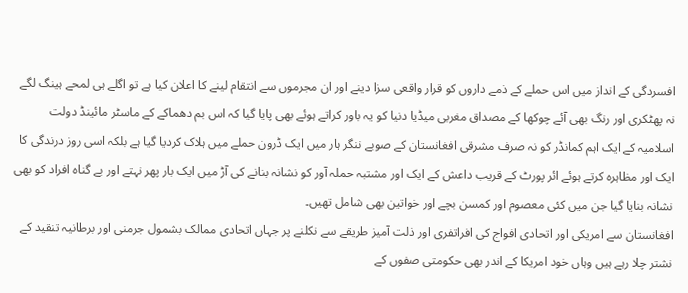افسردگی کے انداز میں اس حملے کے ذمے داروں کو قرار واقعی سزا دینے اور ان مجرموں سے انتقام لینے کا اعلان کیا ہے تو اگلے ہی لمحے ہینگ لگے نہ پھٹکری اور رنگ بھی آئے چوکھا کے مصداق مغربی میڈیا دنیا کو یہ باور کراتے ہوئے بھی پایا گیا کہ اس بم دھماکے کے ماسٹر مائینڈ دولت اسلامیہ کے ایک اہم کمانڈر کو نہ صرف مشرقی افغانستان کے صوبے ننگر ہار میں ایک ڈرون حملے میں ہلاک کردیا گیا ہے بلکہ اسی روز درندگی کا ایک اور مظاہرہ کرتے ہوئے ائر پورٹ کے قریب داعش کے ایک اور مشتبہ حملہ آور کو نشانہ بنانے کی آڑ میں ایک بار پھر نہتے اور بے گناہ افراد کو بھی نشانہ بنایا گیا جن میں کئی معصوم اور کمسن بچے اور خواتین بھی شامل تھیں۔
افغانستان سے امریکی اور اتحادی افواج کی افراتفری اور ذلت آمیز طریقے سے نکلنے پر جہاں اتحادی ممالک بشمول جرمنی اور برطانیہ تنقید کے نشتر چلا رہے ہیں وہاں خود امریکا کے اندر بھی حکومتی صفوں کے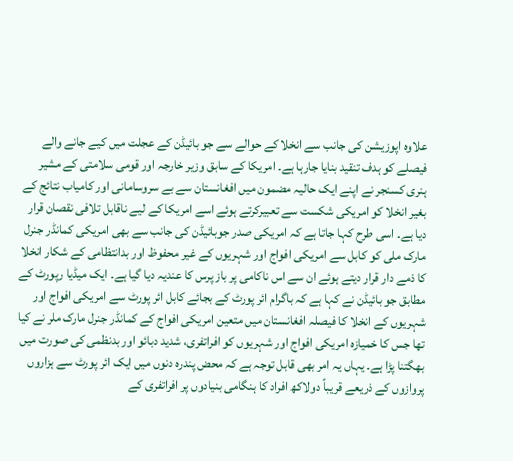علاوہ اپوزیشن کی جانب سے انخلا کے حوالے سے جو بائیڈن کے عجلت میں کیے جانے والے فیصلے کو ہدف تنقید بنایا جارہا ہے۔ امریکا کے سابق وزیر خارجہ اور قومی سلامتی کے مشیر ہنری کسنجر نے اپنے ایک حالیہ مضمون میں افغانستان سے بے سروسامانی اور کامیاب نتائج کے بغیر انخلا کو امریکی شکست سے تعبیرکرتے ہوئے اسے امریکا کے لیے ناقابل تلافی نقصان قرار دیا ہے۔ اسی طرح کہا جاتا ہے کہ امریکی صدر جوبائیڈن کی جانب سے بھی امریکی کمانڈر جنرل مارک ملی کو کابل سے امریکی افواج اور شہریوں کے غیر محفوظ اور بدانتظامی کے شکار انخلا کا ذمے دار قرار دیتے ہوئے ان سے اس ناکامی پر باز پرس کا عندیہ دیا گیا ہے۔ ایک میڈیا رپورٹ کے مطابق جو بائیڈن نے کہا ہے کہ باگرام ائر پورٹ کے بجائے کابل ائر پورٹ سے امریکی افواج اور شہریوں کے انخلا کا فیصلہ افغانستان میں متعین امریکی افواج کے کمانڈر جنرل مارک ملر نے کیا تھا جس کا خمیازہ امریکی افواج اور شہریوں کو افراتفری، شدید دبائو اور بدنظمی کی صورت میں بھگتنا پڑا ہے۔ یہاں یہ امر بھی قابل توجہ ہے کہ محض پندرہ دنوں میں ایک ائر پورٹ سے ہزاروں پروازوں کے ذریعے قریباً دولاکھ افراد کا ہنگامی بنیادوں پر افراتفری کے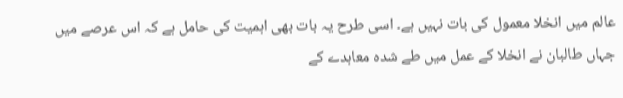عالم میں انخلا معمول کی بات نہیں ہے۔ اسی طرح یہ بات بھی اہمیت کی حامل ہے کہ اس عرصے میں جہاں طالبان نے انخلا کے عمل میں طے شدہ معاہدے کے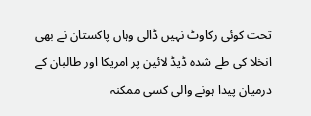تحت کوئی رکاوٹ نہیں ڈالی وہاں پاکستان نے بھی انخلا کی طے شدہ ڈیڈ لائین پر امریکا اور طالبان کے درمیان پیدا ہونے والی کسی ممکنہ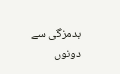بدمزگی سے دونوں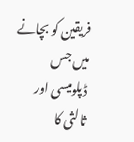فریقین کو بچانے میں جس ڈپلومیسی اور ثالثی کا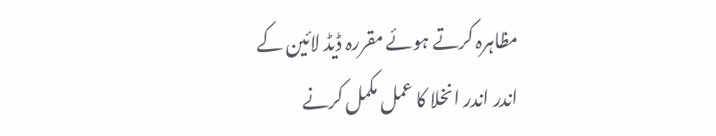مظاہرہ کرتے ہوئے مقررہ ڈیڈ لائین کے اندر اندر انخلا کا عمل مکمل کرنے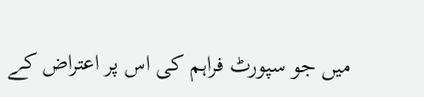میں جو سپورٹ فراہم کی اس پر اعتراض کے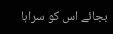بجائے اس کو سراہا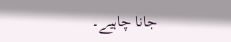جانا چاہیے۔